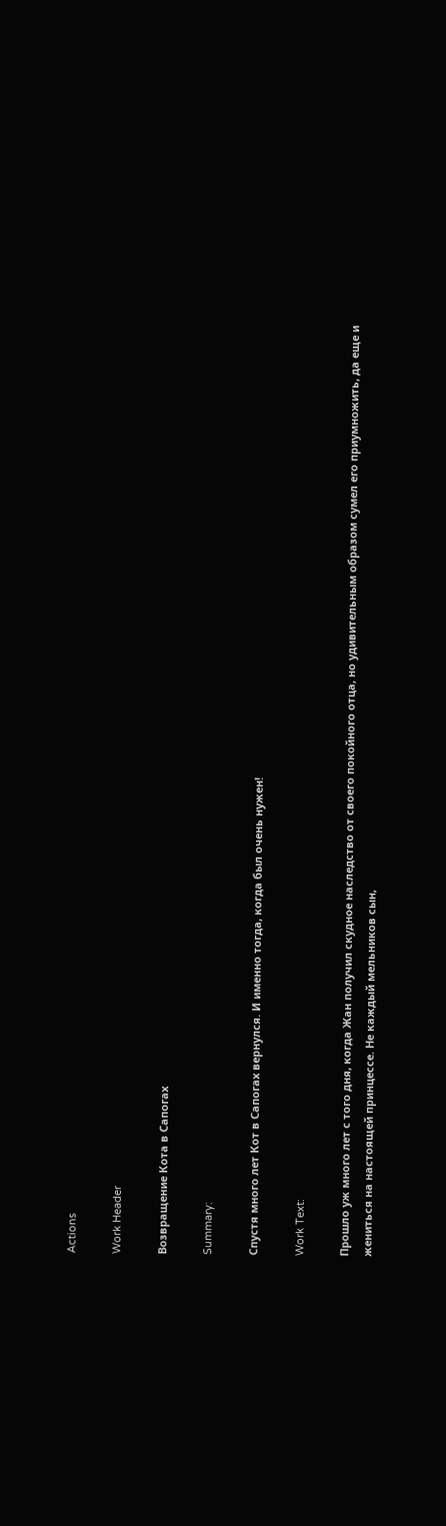Actions

Work Header

Возвращение Кота в Сапогах

Summary:

Спустя много лет Кот в Сапогах вернулся. И именно тогда, когда был очень нужен!

Work Text:

Прошло уж много лет с того дня, когда Жан получил скудное наследство от своего покойного отца, но удивительным образом сумел его приумножить, да еще и жениться на настоящей принцессе. Не каждый мельников сын,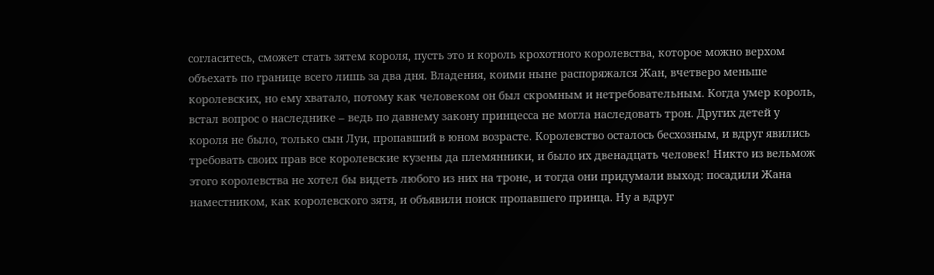согласитесь, сможет стать зятем короля, пусть это и король крохотного королевства, которое можно верхом объехать по границе всего лишь за два дня. Владения, коими ныне распоряжался Жан, вчетверо меньше королевских, но ему хватало, потому как человеком он был скромным и нетребовательным. Когда умер король, встал вопрос о наследнике – ведь по давнему закону принцесса не могла наследовать трон. Других детей у короля не было, только сын Луи, пропавший в юном возрасте. Королевство осталось бесхозным, и вдруг явились требовать своих прав все королевские кузены да племянники, и было их двенадцать человек! Никто из вельмож этого королевства не хотел бы видеть любого из них на троне, и тогда они придумали выход: посадили Жана наместником, как королевского зятя, и объявили поиск пропавшего принца. Ну а вдруг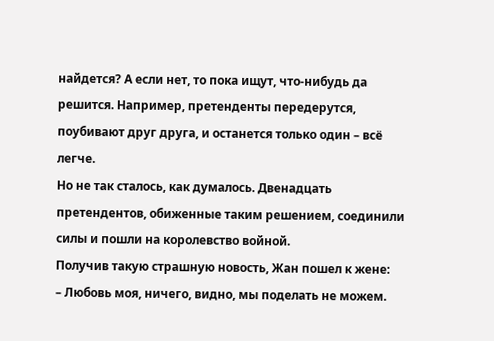найдется? А если нет, то пока ищут, что-нибудь да решится. Например, претенденты передерутся, поубивают друг друга, и останется только один – всё легче.
Но не так сталось, как думалось. Двенадцать претендентов, обиженные таким решением, соединили силы и пошли на королевство войной.
Получив такую страшную новость, Жан пошел к жене:
– Любовь моя, ничего, видно, мы поделать не можем.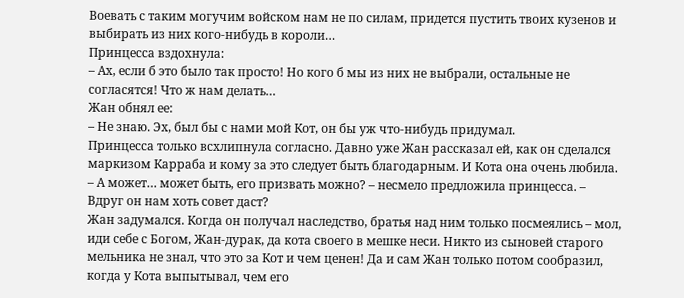Воевать с таким могучим войском нам не по силам, придется пустить твоих кузенов и выбирать из них кого-нибудь в короли…
Принцесса вздохнула:
– Ах, если б это было так просто! Но кого б мы из них не выбрали, остальные не согласятся! Что ж нам делать…
Жан обнял ее:
– Не знаю. Эх, был бы с нами мой Кот, он бы уж что-нибудь придумал.
Принцесса только всхлипнула согласно. Давно уже Жан рассказал ей, как он сделался маркизом Карраба и кому за это следует быть благодарным. И Кота она очень любила.
– А может… может быть, его призвать можно? – несмело предложила принцесса. – Вдруг он нам хоть совет даст?
Жан задумался. Когда он получал наследство, братья над ним только посмеялись – мол, иди себе с Богом, Жан-дурак, да кота своего в мешке неси. Никто из сыновей старого мельника не знал, что это за Кот и чем ценен! Да и сам Жан только потом сообразил, когда у Кота выпытывал, чем его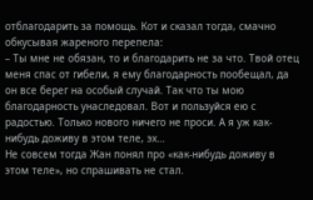отблагодарить за помощь. Кот и сказал тогда, смачно обкусывая жареного перепела:
– Ты мне не обязан, то и благодарить не за что. Твой отец меня спас от гибели, я ему благодарность пообещал, да он все берег на особый случай. Так что ты мою благодарность унаследовал. Вот и пользуйся ею с радостью. Только нового ничего не проси. А я уж как-нибудь доживу в этом теле, эх…
Не совсем тогда Жан понял про «как-нибудь доживу в этом теле», но спрашивать не стал.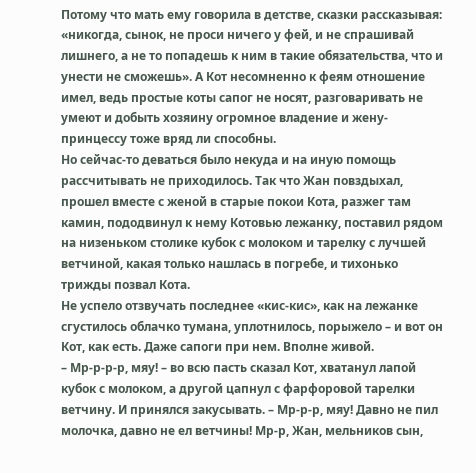Потому что мать ему говорила в детстве, сказки рассказывая: «никогда, сынок, не проси ничего у фей, и не спрашивай лишнего, а не то попадешь к ним в такие обязательства, что и унести не сможешь». А Кот несомненно к феям отношение имел, ведь простые коты сапог не носят, разговаривать не умеют и добыть хозяину огромное владение и жену-принцессу тоже вряд ли способны.
Но сейчас-то деваться было некуда и на иную помощь рассчитывать не приходилось. Так что Жан повздыхал, прошел вместе с женой в старые покои Кота, разжег там камин, пододвинул к нему Котовью лежанку, поставил рядом на низеньком столике кубок с молоком и тарелку с лучшей ветчиной, какая только нашлась в погребе, и тихонько трижды позвал Кота.
Не успело отзвучать последнее «кис-кис», как на лежанке сгустилось облачко тумана, уплотнилось, порыжело – и вот он Кот, как есть. Даже сапоги при нем. Вполне живой.
– Мр-р-р-р, мяу! – во всю пасть сказал Кот, хватанул лапой кубок с молоком, а другой цапнул с фарфоровой тарелки ветчину. И принялся закусывать. – Мр-р-р, мяу! Давно не пил молочка, давно не ел ветчины! Мр-р, Жан, мельников сын,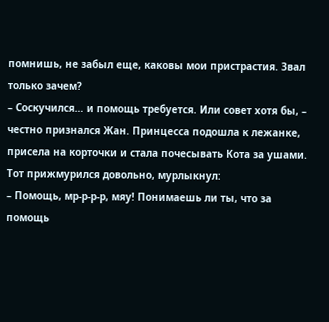помнишь, не забыл еще, каковы мои пристрастия. Звал только зачем?
– Соскучился… и помощь требуется. Или совет хотя бы, – честно признался Жан. Принцесса подошла к лежанке, присела на корточки и стала почесывать Кота за ушами. Тот прижмурился довольно, мурлыкнул:
– Помощь, мр-р-р-р, мяу! Понимаешь ли ты, что за помощь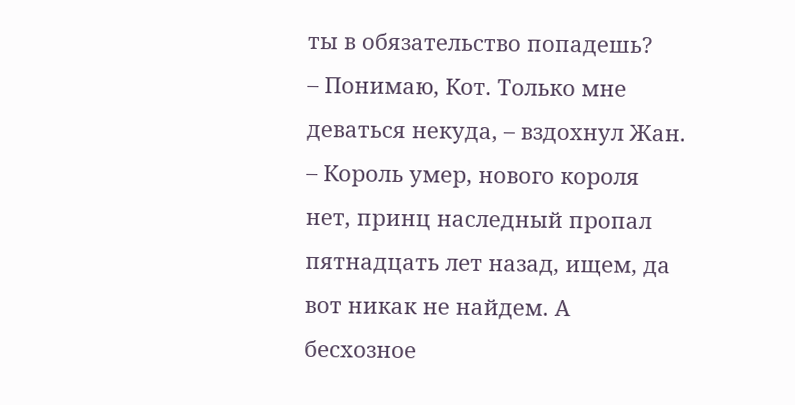ты в обязательство попадешь?
– Понимаю, Кот. Только мне деваться некуда, – вздохнул Жан. – Король умер, нового короля нет, принц наследный пропал пятнадцать лет назад, ищем, да вот никак не найдем. А бесхозное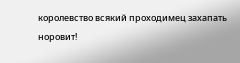королевство всякий проходимец захапать норовит!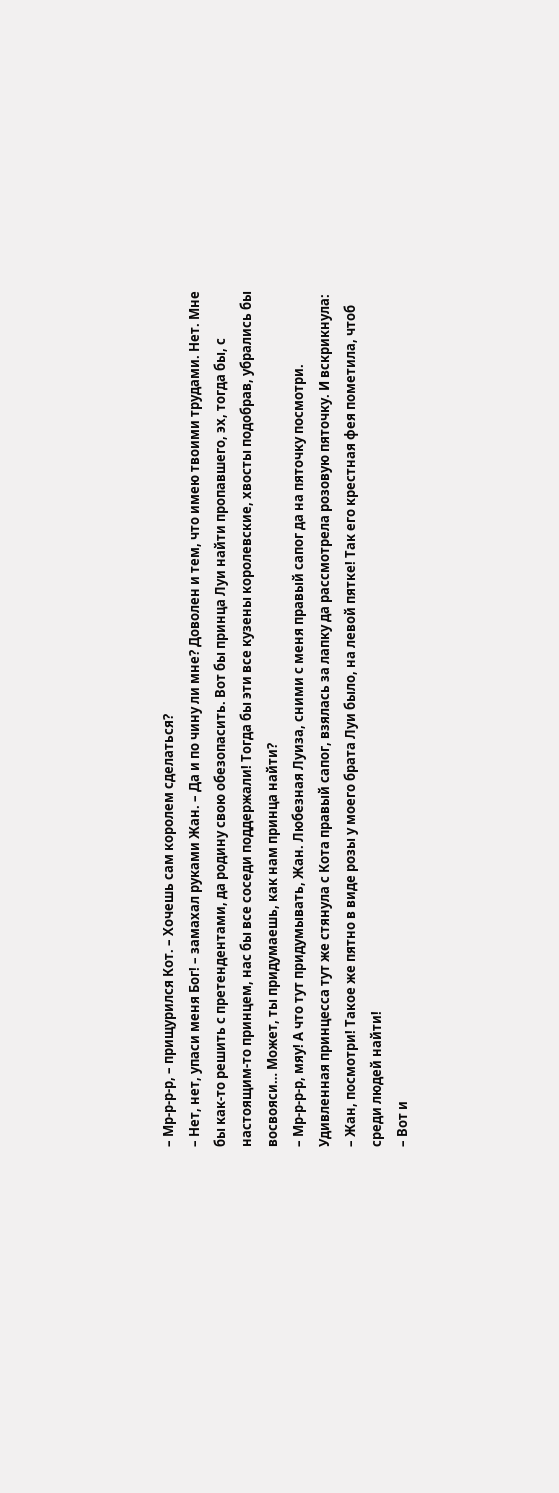– Мр-р-р-р, – прищурился Кот. – Хочешь сам королем сделаться?
– Нет, нет, упаси меня Бог! – замахал руками Жан. – Да и по чину ли мне? Доволен и тем, что имею твоими трудами. Нет. Мне бы как-то решить с претендентами, да родину свою обезопасить. Вот бы принца Луи найти пропавшего, эх, тогда бы, с настоящим-то принцем, нас бы все соседи поддержали! Тогда бы эти все кузены королевские, хвосты подобрав, убрались бы восвояси… Может, ты придумаешь, как нам принца найти?
– Мр-р-р-р, мяу! А что тут придумывать, Жан. Любезная Луиза, сними с меня правый сапог да на пяточку посмотри.
Удивленная принцесса тут же стянула с Кота правый сапог, взялась за лапку да рассмотрела розовую пяточку. И вскрикнула:
– Жан, посмотри! Такое же пятно в виде розы у моего брата Луи было, на левой пятке! Так его крестная фея пометила, чтоб среди людей найти!
– Вот и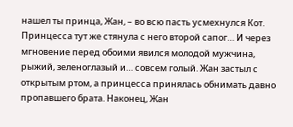нашел ты принца, Жан, – во всю пасть усмехнулся Кот. Принцесса тут же стянула с него второй сапог… И через мгновение перед обоими явился молодой мужчина, рыжий, зеленоглазый и… совсем голый. Жан застыл с открытым ртом, а принцесса принялась обнимать давно пропавшего брата. Наконец, Жан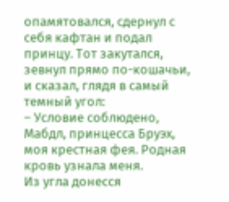опамятовался, сдернул с себя кафтан и подал принцу. Тот закутался, зевнул прямо по-кошачьи, и сказал, глядя в самый темный угол:
– Условие соблюдено, Мабдл, принцесса Бруэх, моя крестная фея. Родная кровь узнала меня.
Из угла донесся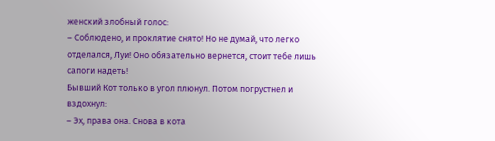женский злобный голос:
– Соблюдено, и проклятие снято! Но не думай, что легко отделался, Луи! Оно обязательно вернется, стоит тебе лишь сапоги надеть!
Бывший Кот только в угол плюнул. Потом погрустнел и вздохнул:
– Эх, права она. Снова в кота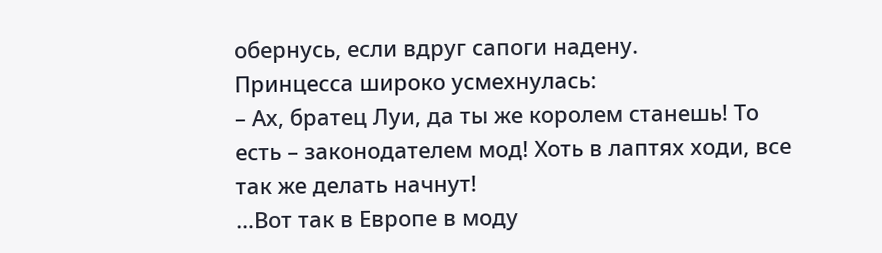обернусь, если вдруг сапоги надену.
Принцесса широко усмехнулась:
– Ах, братец Луи, да ты же королем станешь! То есть – законодателем мод! Хоть в лаптях ходи, все так же делать начнут!
…Вот так в Европе в моду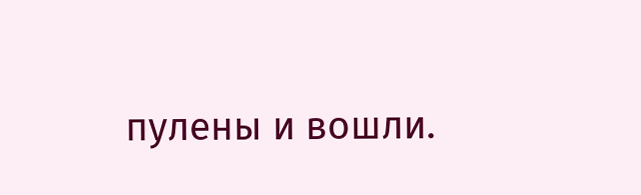пулены и вошли.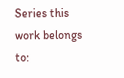Series this work belongs to: